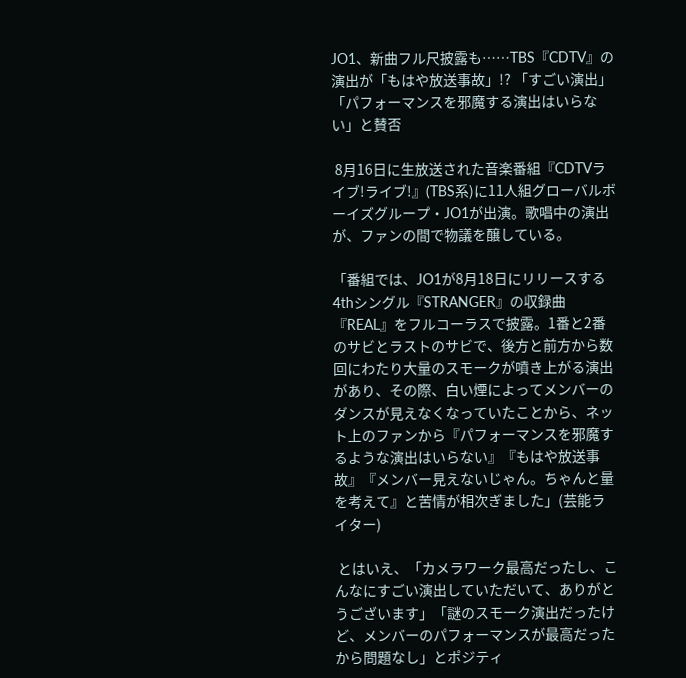JO1、新曲フル尺披露も……TBS『CDTV』の演出が「もはや放送事故」!? 「すごい演出」「パフォーマンスを邪魔する演出はいらない」と賛否

 8月16日に生放送された音楽番組『CDTVライブ!ライブ!』(TBS系)に11人組グローバルボーイズグループ・JO1が出演。歌唱中の演出が、ファンの間で物議を醸している。

「番組では、JO1が8月18日にリリースする4thシングル『STRANGER』の収録曲『REAL』をフルコーラスで披露。1番と2番のサビとラストのサビで、後方と前方から数回にわたり大量のスモークが噴き上がる演出があり、その際、白い煙によってメンバーのダンスが見えなくなっていたことから、ネット上のファンから『パフォーマンスを邪魔するような演出はいらない』『もはや放送事故』『メンバー見えないじゃん。ちゃんと量を考えて』と苦情が相次ぎました」(芸能ライター)

 とはいえ、「カメラワーク最高だったし、こんなにすごい演出していただいて、ありがとうございます」「謎のスモーク演出だったけど、メンバーのパフォーマンスが最高だったから問題なし」とポジティ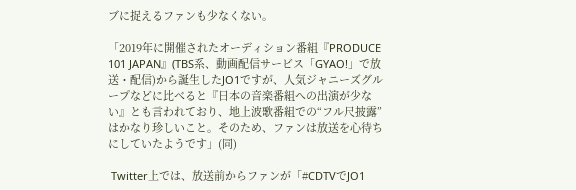ブに捉えるファンも少なくない。

「2019年に開催されたオーディション番組『PRODUCE 101 JAPAN』(TBS系、動画配信サービス「GYAO!」で放送・配信)から誕生したJO1ですが、人気ジャニーズグループなどに比べると『日本の音楽番組への出演が少ない』とも言われており、地上波歌番組での“フル尺披露”はかなり珍しいこと。そのため、ファンは放送を心待ちにしていたようです」(同)

 Twitter上では、放送前からファンが「#CDTVでJO1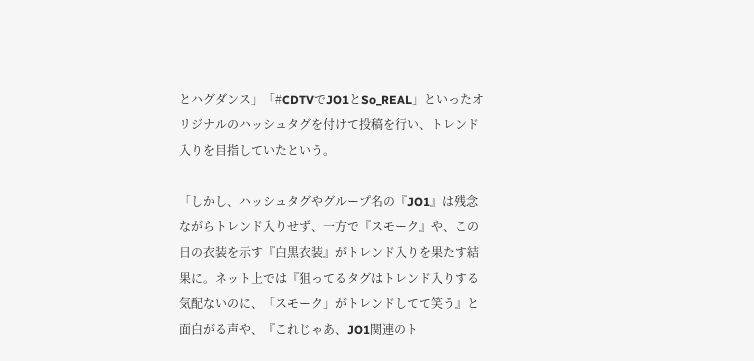とハグダンス」「#CDTVでJO1とSo_REAL」といったオリジナルのハッシュタグを付けて投稿を行い、トレンド入りを目指していたという。

「しかし、ハッシュタグやグループ名の『JO1』は残念ながらトレンド入りせず、一方で『スモーク』や、この日の衣装を示す『白黒衣装』がトレンド入りを果たす結果に。ネット上では『狙ってるタグはトレンド入りする気配ないのに、「スモーク」がトレンドしてて笑う』と面白がる声や、『これじゃあ、JO1関連のト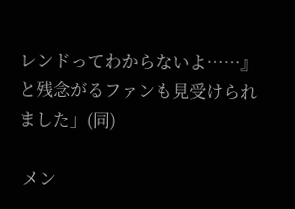レンドってわからないよ……』と残念がるファンも見受けられました」(同)

 メン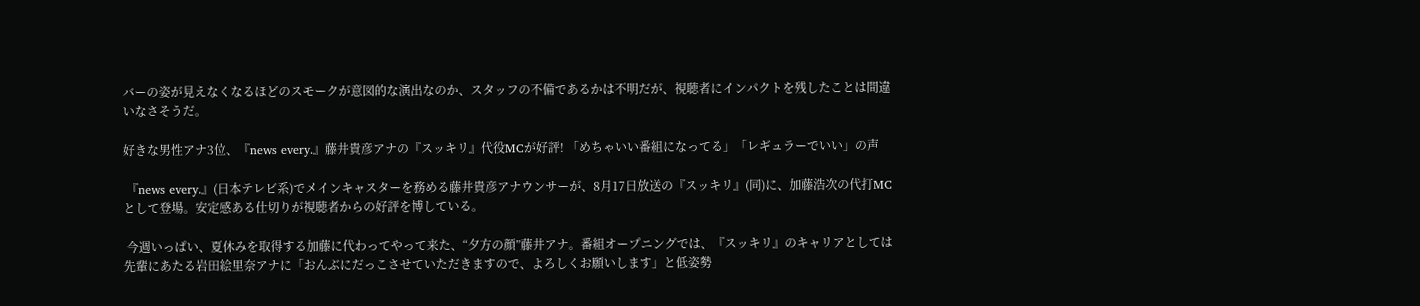バーの姿が見えなくなるほどのスモークが意図的な演出なのか、スタッフの不備であるかは不明だが、視聴者にインパクトを残したことは間違いなさそうだ。

好きな男性アナ3位、『news every.』藤井貴彦アナの『スッキリ』代役MCが好評! 「めちゃいい番組になってる」「レギュラーでいい」の声

 『news every.』(日本テレビ系)でメインキャスターを務める藤井貴彦アナウンサーが、8月17日放送の『スッキリ』(同)に、加藤浩次の代打MCとして登場。安定感ある仕切りが視聴者からの好評を博している。

 今週いっぱい、夏休みを取得する加藤に代わってやって来た、“夕方の顔”藤井アナ。番組オープニングでは、『スッキリ』のキャリアとしては先輩にあたる岩田絵里奈アナに「おんぶにだっこさせていただきますので、よろしくお願いします」と低姿勢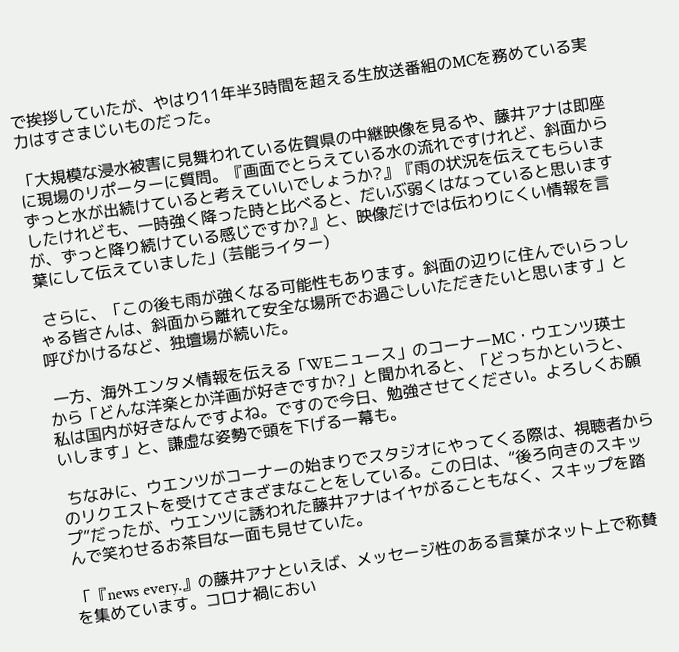で挨拶していたが、やはり11年半3時間を超える生放送番組のMCを務めている実力はすさまじいものだった。

「大規模な浸水被害に見舞われている佐賀県の中継映像を見るや、藤井アナは即座に現場のリポーターに質問。『画面でとらえている水の流れですけれど、斜面からずっと水が出続けていると考えていいでしょうか?』『雨の状況を伝えてもらいましたけれども、一時強く降った時と比べると、だいぶ弱くはなっていると思いますが、ずっと降り続けている感じですか?』と、映像だけでは伝わりにくい情報を言葉にして伝えていました」(芸能ライター)

 さらに、「この後も雨が強くなる可能性もあります。斜面の辺りに住んでいらっしゃる皆さんは、斜面から離れて安全な場所でお過ごしいただきたいと思います」と呼びかけるなど、独壇場が続いた。

 一方、海外エンタメ情報を伝える「WEニュース」のコーナーMC・ウエンツ瑛士から「どんな洋楽とか洋画が好きですか?」と聞かれると、「どっちかというと、私は国内が好きなんですよね。ですので今日、勉強させてください。よろしくお願いします」と、謙虚な姿勢で頭を下げる一幕も。

 ちなみに、ウエンツがコーナーの始まりでスタジオにやってくる際は、視聴者からのリクエストを受けてさまざまなことをしている。この日は、“後ろ向きのスキップ”だったが、ウエンツに誘われた藤井アナはイヤがることもなく、スキップを踏んで笑わせるお茶目な一面も見せていた。

「『news every.』の藤井アナといえば、メッセージ性のある言葉がネット上で称賛を集めています。コロナ禍におい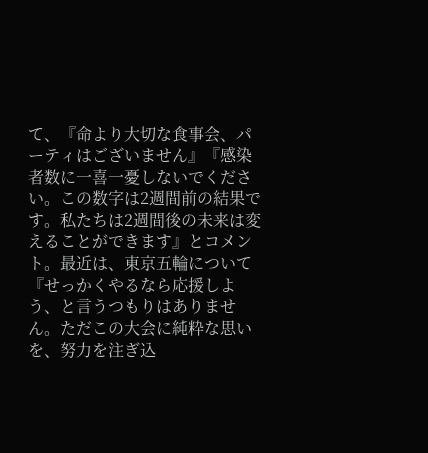て、『命より大切な食事会、パーティはございません』『感染者数に一喜一憂しないでください。この数字は2週間前の結果です。私たちは2週間後の未来は変えることができます』とコメント。最近は、東京五輪について『せっかくやるなら応援しよう、と言うつもりはありません。ただこの大会に純粋な思いを、努力を注ぎ込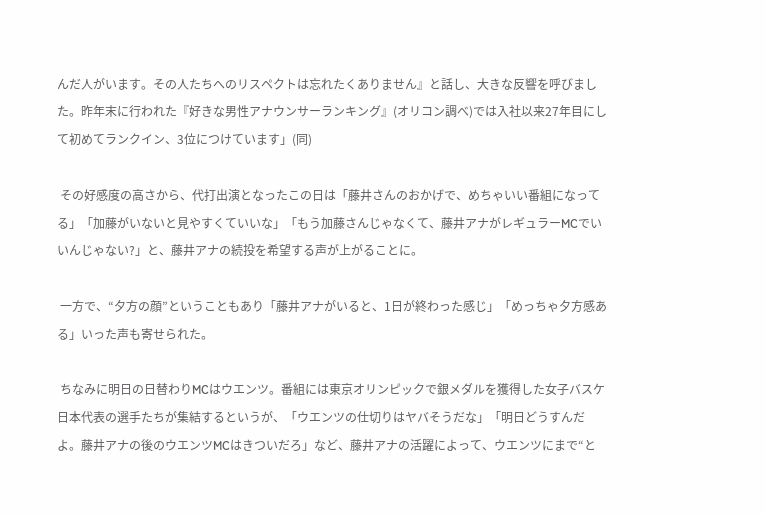んだ人がいます。その人たちへのリスペクトは忘れたくありません』と話し、大きな反響を呼びました。昨年末に行われた『好きな男性アナウンサーランキング』(オリコン調べ)では入社以来27年目にして初めてランクイン、3位につけています」(同)

 その好感度の高さから、代打出演となったこの日は「藤井さんのおかげで、めちゃいい番組になってる」「加藤がいないと見やすくていいな」「もう加藤さんじゃなくて、藤井アナがレギュラーMCでいいんじゃない?」と、藤井アナの続投を希望する声が上がることに。

 一方で、“夕方の顔”ということもあり「藤井アナがいると、1日が終わった感じ」「めっちゃ夕方感ある」いった声も寄せられた。

 ちなみに明日の日替わりMCはウエンツ。番組には東京オリンピックで銀メダルを獲得した女子バスケ日本代表の選手たちが集結するというが、「ウエンツの仕切りはヤバそうだな」「明日どうすんだよ。藤井アナの後のウエンツMCはきついだろ」など、藤井アナの活躍によって、ウエンツにまで“と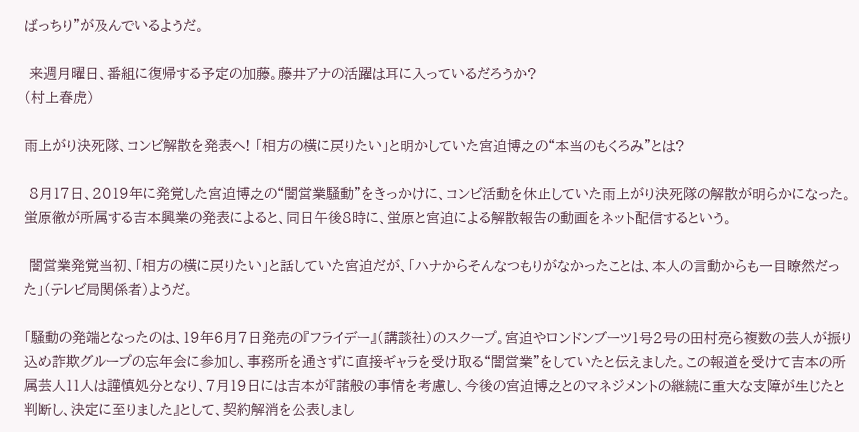ばっちり”が及んでいるようだ。

 来週月曜日、番組に復帰する予定の加藤。藤井アナの活躍は耳に入っているだろうか?
(村上春虎)

雨上がり決死隊、コンビ解散を発表へ! 「相方の横に戻りたい」と明かしていた宮迫博之の“本当のもくろみ”とは?

 8月17日、2019年に発覚した宮迫博之の“闇営業騒動”をきっかけに、コンビ活動を休止していた雨上がり決死隊の解散が明らかになった。蛍原徹が所属する吉本興業の発表によると、同日午後8時に、蛍原と宮迫による解散報告の動画をネット配信するという。

 闇営業発覚当初、「相方の横に戻りたい」と話していた宮迫だが、「ハナからそんなつもりがなかったことは、本人の言動からも一目瞭然だった」(テレビ局関係者)ようだ。

「騒動の発端となったのは、19年6月7日発売の『フライデー』(講談社)のスクープ。宮迫やロンドンブーツ1号2号の田村亮ら複数の芸人が振り込め詐欺グループの忘年会に参加し、事務所を通さずに直接ギャラを受け取る“闇営業”をしていたと伝えました。この報道を受けて吉本の所属芸人11人は謹慎処分となり、7月19日には吉本が『諸般の事情を考慮し、今後の宮迫博之とのマネジメントの継続に重大な支障が生じたと判断し、決定に至りました』として、契約解消を公表しまし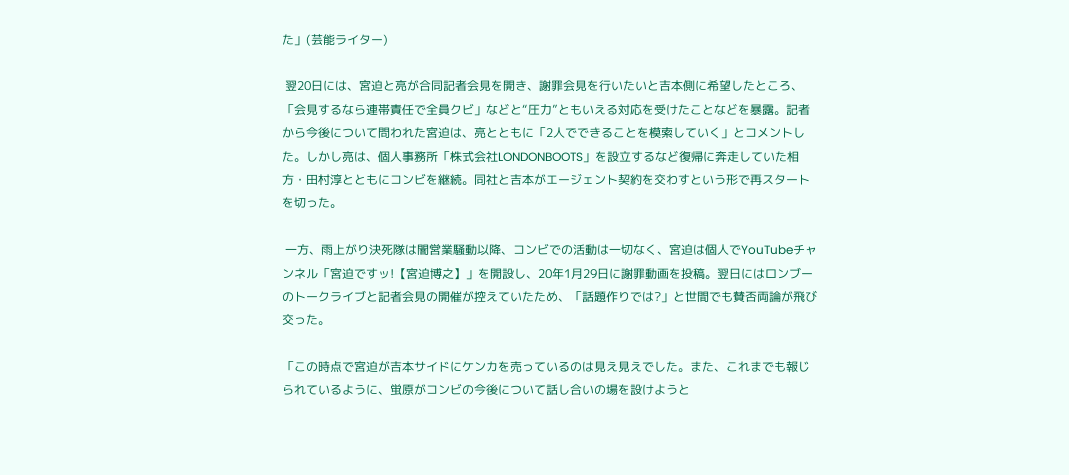た」(芸能ライター)

 翌20日には、宮迫と亮が合同記者会見を開き、謝罪会見を行いたいと吉本側に希望したところ、「会見するなら連帯責任で全員クビ」などと“圧力”ともいえる対応を受けたことなどを暴露。記者から今後について問われた宮迫は、亮とともに「2人でできることを模索していく」とコメントした。しかし亮は、個人事務所「株式会社LONDONBOOTS」を設立するなど復帰に奔走していた相方・田村淳とともにコンビを継続。同社と吉本がエージェント契約を交わすという形で再スタートを切った。

 一方、雨上がり決死隊は闇営業騒動以降、コンビでの活動は一切なく、宮迫は個人でYouTubeチャンネル「宮迫ですッ!【宮迫博之】」を開設し、20年1月29日に謝罪動画を投稿。翌日にはロンブーのトークライブと記者会見の開催が控えていたため、「話題作りでは?」と世間でも賛否両論が飛び交った。

「この時点で宮迫が吉本サイドにケンカを売っているのは見え見えでした。また、これまでも報じられているように、蛍原がコンビの今後について話し合いの場を設けようと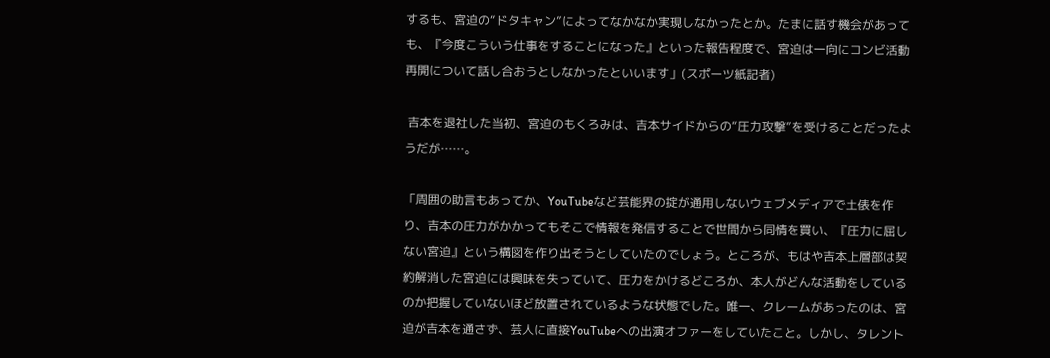するも、宮迫の“ドタキャン”によってなかなか実現しなかったとか。たまに話す機会があっても、『今度こういう仕事をすることになった』といった報告程度で、宮迫は一向にコンビ活動再開について話し合おうとしなかったといいます」(スポーツ紙記者)

 吉本を退社した当初、宮迫のもくろみは、吉本サイドからの“圧力攻撃”を受けることだったようだが……。

「周囲の助言もあってか、YouTubeなど芸能界の掟が通用しないウェブメディアで土俵を作り、吉本の圧力がかかってもそこで情報を発信することで世間から同情を買い、『圧力に屈しない宮迫』という構図を作り出そうとしていたのでしょう。ところが、もはや吉本上層部は契約解消した宮迫には興味を失っていて、圧力をかけるどころか、本人がどんな活動をしているのか把握していないほど放置されているような状態でした。唯一、クレームがあったのは、宮迫が吉本を通さず、芸人に直接YouTubeへの出演オファーをしていたこと。しかし、タレント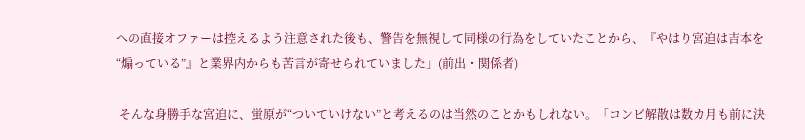への直接オファーは控えるよう注意された後も、警告を無視して同様の行為をしていたことから、『やはり宮迫は吉本を“煽っている”』と業界内からも苦言が寄せられていました」(前出・関係者)

 そんな身勝手な宮迫に、蛍原が“ついていけない”と考えるのは当然のことかもしれない。「コンビ解散は数カ月も前に決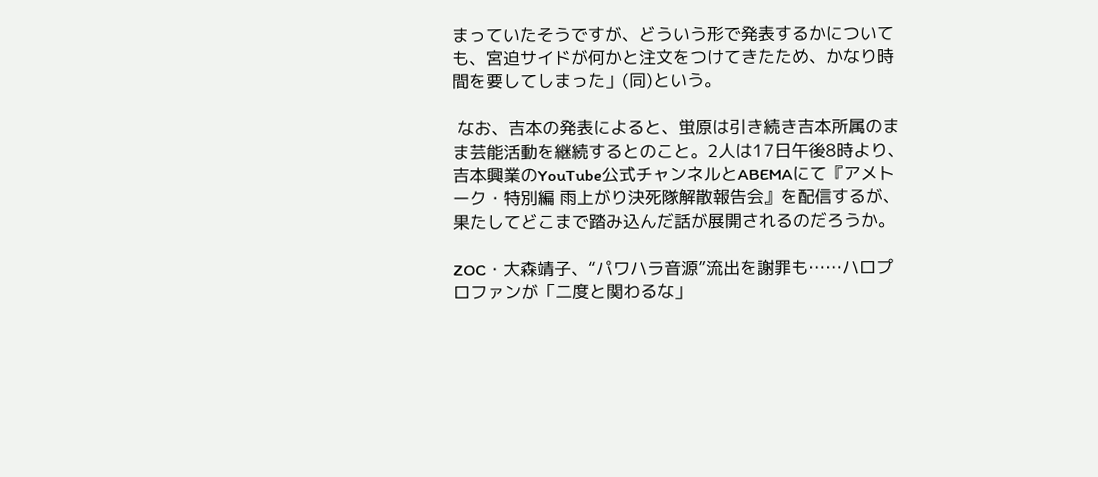まっていたそうですが、どういう形で発表するかについても、宮迫サイドが何かと注文をつけてきたため、かなり時間を要してしまった」(同)という。

 なお、吉本の発表によると、蛍原は引き続き吉本所属のまま芸能活動を継続するとのこと。2人は17日午後8時より、吉本興業のYouTube公式チャンネルとABEMAにて『アメトーク・特別編 雨上がり決死隊解散報告会』を配信するが、果たしてどこまで踏み込んだ話が展開されるのだろうか。

ZOC・大森靖子、“パワハラ音源”流出を謝罪も……ハロプロファンが「二度と関わるな」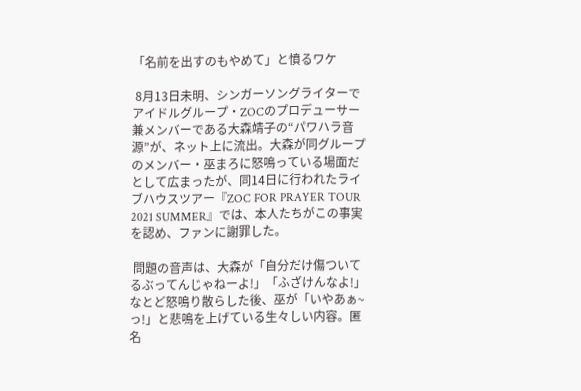「名前を出すのもやめて」と憤るワケ

 8月13日未明、シンガーソングライターでアイドルグループ・ZOCのプロデューサー兼メンバーである大森靖子の“パワハラ音源”が、ネット上に流出。大森が同グループのメンバー・巫まろに怒鳴っている場面だとして広まったが、同14日に行われたライブハウスツアー『ZOC FOR PRAYER TOUR 2021 SUMMER』では、本人たちがこの事実を認め、ファンに謝罪した。

 問題の音声は、大森が「自分だけ傷ついてるぶってんじゃねーよ!」「ふざけんなよ!」なとど怒鳴り散らした後、巫が「いやあぁ~っ!」と悲鳴を上げている生々しい内容。匿名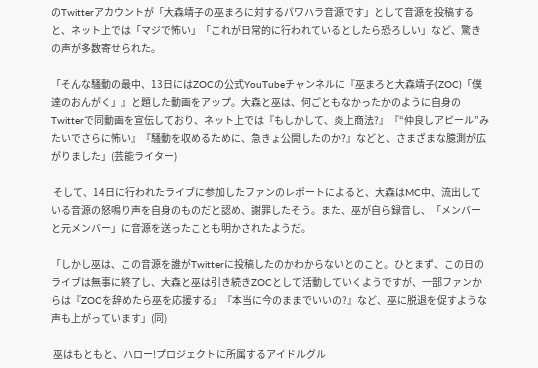のTwitterアカウントが「大森靖子の巫まろに対するパワハラ音源です」として音源を投稿すると、ネット上では「マジで怖い」「これが日常的に行われているとしたら恐ろしい」など、驚きの声が多数寄せられた。

「そんな騒動の最中、13日にはZOCの公式YouTubeチャンネルに『巫まろと大森靖子(ZOC)「僕達のおんがく」』と題した動画をアップ。大森と巫は、何ごともなかったかのように自身のTwitterで同動画を宣伝しており、ネット上では『もしかして、炎上商法?』『“仲良しアピール”みたいでさらに怖い』『騒動を収めるために、急きょ公開したのか?』などと、さまざまな臆測が広がりました」(芸能ライター)

 そして、14日に行われたライブに参加したファンのレポートによると、大森はMC中、流出している音源の怒鳴り声を自身のものだと認め、謝罪したそう。また、巫が自ら録音し、「メンバーと元メンバー」に音源を送ったことも明かされたようだ。

「しかし巫は、この音源を誰がTwitterに投稿したのかわからないとのこと。ひとまず、この日のライブは無事に終了し、大森と巫は引き続きZOCとして活動していくようですが、一部ファンからは『ZOCを辞めたら巫を応援する』『本当に今のままでいいの?』など、巫に脱退を促すような声も上がっています」(同)

 巫はもともと、ハロー!プロジェクトに所属するアイドルグル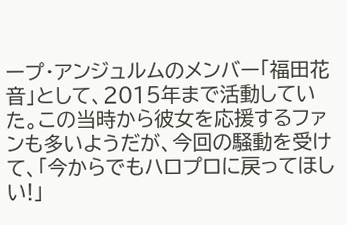ープ・アンジュルムのメンバー「福田花音」として、2015年まで活動していた。この当時から彼女を応援するファンも多いようだが、今回の騒動を受けて、「今からでもハロプロに戻ってほしい!」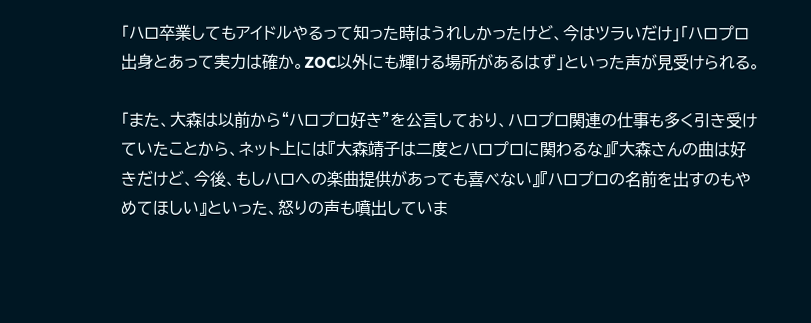「ハロ卒業してもアイドルやるって知った時はうれしかったけど、今はツラいだけ」「ハロプロ出身とあって実力は確か。ZOC以外にも輝ける場所があるはず」といった声が見受けられる。

「また、大森は以前から“ハロプロ好き”を公言しており、ハロプロ関連の仕事も多く引き受けていたことから、ネット上には『大森靖子は二度とハロプロに関わるな』『大森さんの曲は好きだけど、今後、もしハロへの楽曲提供があっても喜べない』『ハロプロの名前を出すのもやめてほしい』といった、怒りの声も噴出していま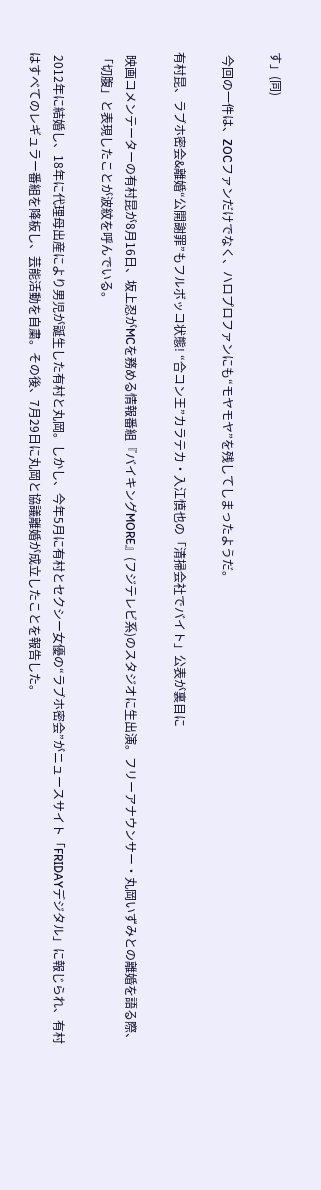す」(同)

 今回の一件は、ZOCファンだけでなく、ハロプロファンにも“モヤモヤ”を残してしまったようだ。

有村昆、ラブホ密会&離婚“公開謝罪”もフルボッコ状態! “合コン王”カラテカ・入江慎也の「清掃会社でバイト」公表が裏目に

 映画コメンテーターの有村昆が8月16日、坂上忍がMCを務める情報番組『バイキングMORE』(フジテレビ系)のスタジオに生出演。フリーアナウンサー・丸岡いずみとの離婚を語る際、「切腹」と表現したことが波紋を呼んでいる。

 2012年に結婚し、18年に代理母出産により男児が誕生した有村と丸岡。しかし、今年5月に有村とセクシー女優の“ラブホ密会”がニュースサイト「FRIDAYデジタル」に報じられ、有村はすべてのレギュラー番組を降板し、芸能活動を自粛。その後、7月29日に丸岡と協議離婚が成立したことを報告した。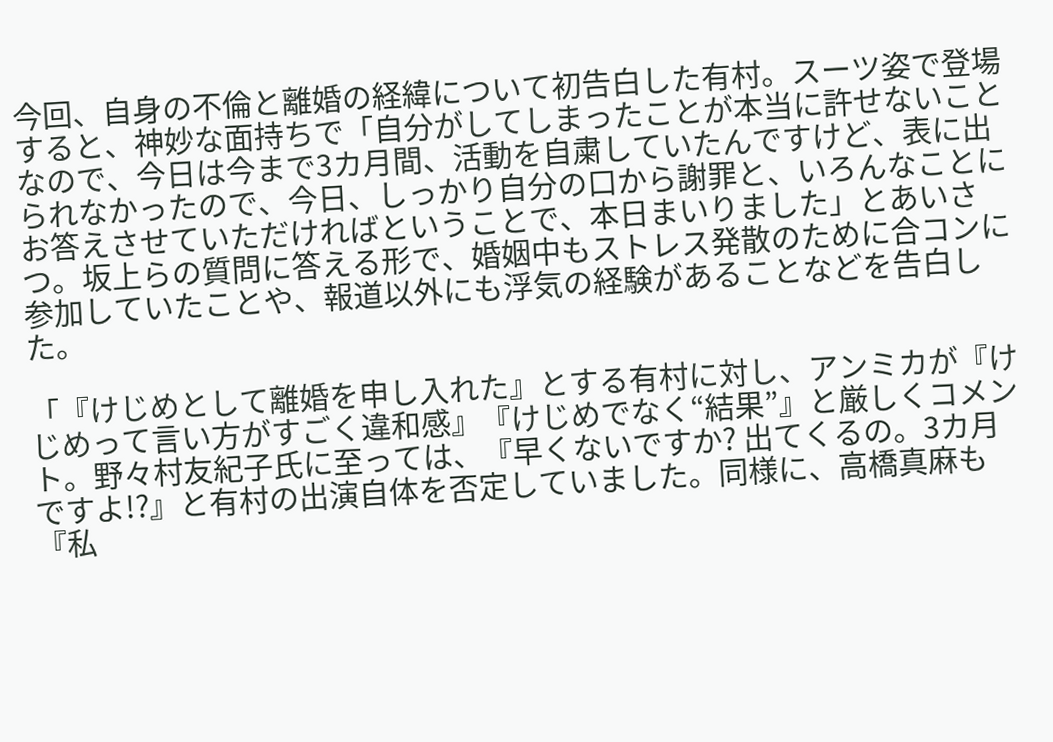今回、自身の不倫と離婚の経緯について初告白した有村。スーツ姿で登場すると、神妙な面持ちで「自分がしてしまったことが本当に許せないことなので、今日は今まで3カ月間、活動を自粛していたんですけど、表に出られなかったので、今日、しっかり自分の口から謝罪と、いろんなことにお答えさせていただければということで、本日まいりました」とあいさつ。坂上らの質問に答える形で、婚姻中もストレス発散のために合コンに参加していたことや、報道以外にも浮気の経験があることなどを告白した。

「『けじめとして離婚を申し入れた』とする有村に対し、アンミカが『けじめって言い方がすごく違和感』『けじめでなく“結果”』と厳しくコメント。野々村友紀子氏に至っては、『早くないですか? 出てくるの。3カ月ですよ!?』と有村の出演自体を否定していました。同様に、高橋真麻も『私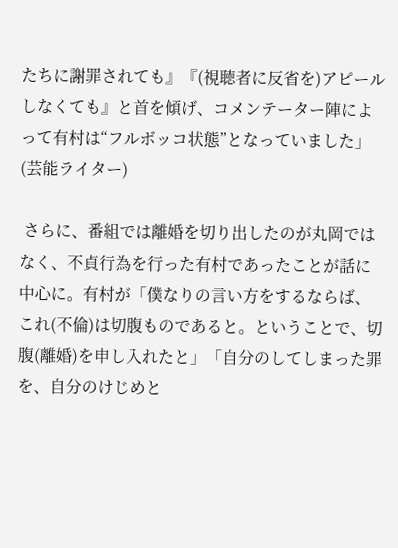たちに謝罪されても』『(視聴者に反省を)アピールしなくても』と首を傾げ、コメンテーター陣によって有村は“フルボッコ状態”となっていました」(芸能ライター)

 さらに、番組では離婚を切り出したのが丸岡ではなく、不貞行為を行った有村であったことが話に中心に。有村が「僕なりの言い方をするならば、これ(不倫)は切腹ものであると。ということで、切腹(離婚)を申し入れたと」「自分のしてしまった罪を、自分のけじめと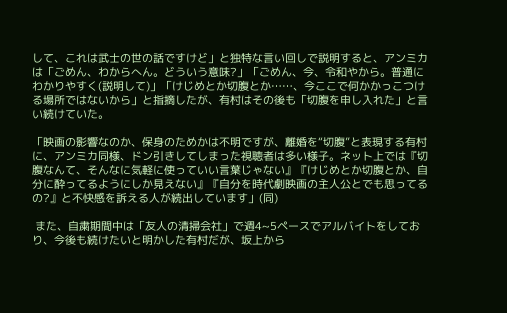して、これは武士の世の話ですけど」と独特な言い回しで説明すると、アンミカは「ごめん、わからへん。どういう意味?」「ごめん、今、令和やから。普通にわかりやすく(説明して)」「けじめとか切腹とか……、今ここで何かかっこつける場所ではないから」と指摘したが、有村はその後も「切腹を申し入れた」と言い続けていた。

「映画の影響なのか、保身のためかは不明ですが、離婚を“切腹”と表現する有村に、アンミカ同様、ドン引きしてしまった視聴者は多い様子。ネット上では『切腹なんて、そんなに気軽に使っていい言葉じゃない』『けじめとか切腹とか、自分に酔ってるようにしか見えない』『自分を時代劇映画の主人公とでも思ってるの?』と不快感を訴える人が続出しています」(同)

 また、自粛期間中は「友人の清掃会社」で週4~5ペースでアルバイトをしており、今後も続けたいと明かした有村だが、坂上から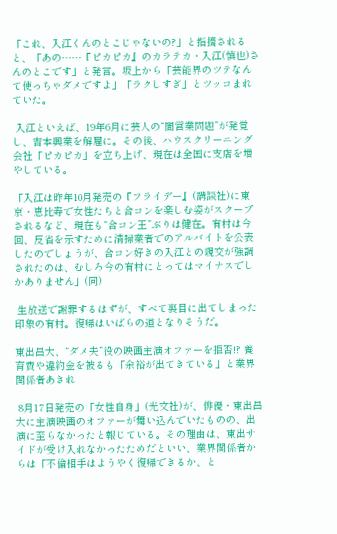「これ、入江くんのとこじゃないの?」と指摘されると、「あの……『ピカピカ』のカラテカ・入江(慎也)さんのとこです」と発言。坂上から「芸能界のツテなんて使っちゃダメですよ」「ラクしすぎ」とツッコまれていた。

 入江といえば、19年6月に芸人の“闇営業問題”が発覚し、吉本興業を解雇に。その後、ハウスクリーニング会社「ピカピカ」を立ち上げ、現在は全国に支店を増やしている。

「入江は昨年10月発売の『フライデー』(講談社)に東京・恵比寿で女性たちと合コンを楽しむ姿がスクープされるなど、現在も“合コン王”ぶりは健在。有村は今回、反省を示すために清掃業者でのアルバイトを公表したのでしょうが、合コン好きの入江との親交が強調されたのは、むしろ今の有村にとってはマイナスでしかありません」(同)

 生放送で謝罪するはずが、すべて裏目に出てしまった印象の有村。復帰はいばらの道となりそうだ。

東出昌大、“ダメ夫”役の映画主演オファーを拒否!? 養育費や違約金を被るも「余裕が出てきている」と業界関係者あきれ

 8月17日発売の「女性自身」(光文社)が、俳優・東出昌大に主演映画のオファーが舞い込んでいたものの、出演に至らなかったと報じている。その理由は、東出サイドが受け入れなかったためだといい、業界関係者からは「不倫相手はようやく復帰できるか、と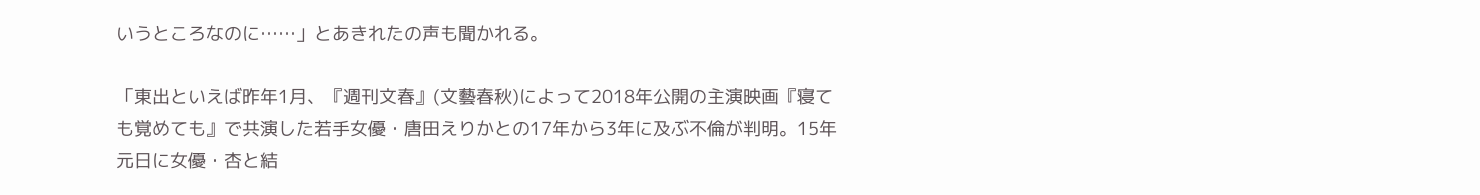いうところなのに……」とあきれたの声も聞かれる。

「東出といえば昨年1月、『週刊文春』(文藝春秋)によって2018年公開の主演映画『寝ても覚めても』で共演した若手女優・唐田えりかとの17年から3年に及ぶ不倫が判明。15年元日に女優・杏と結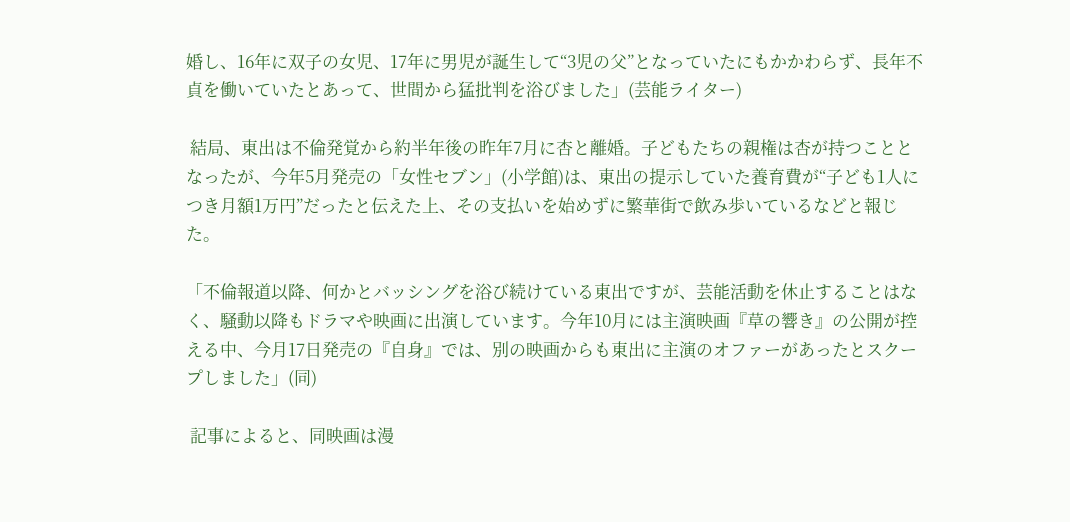婚し、16年に双子の女児、17年に男児が誕生して“3児の父”となっていたにもかかわらず、長年不貞を働いていたとあって、世間から猛批判を浴びました」(芸能ライター)

 結局、東出は不倫発覚から約半年後の昨年7月に杏と離婚。子どもたちの親権は杏が持つこととなったが、今年5月発売の「女性セブン」(小学館)は、東出の提示していた養育費が“子ども1人につき月額1万円”だったと伝えた上、その支払いを始めずに繁華街で飲み歩いているなどと報じた。

「不倫報道以降、何かとバッシングを浴び続けている東出ですが、芸能活動を休止することはなく、騒動以降もドラマや映画に出演しています。今年10月には主演映画『草の響き』の公開が控える中、今月17日発売の『自身』では、別の映画からも東出に主演のオファーがあったとスクープしました」(同)

 記事によると、同映画は漫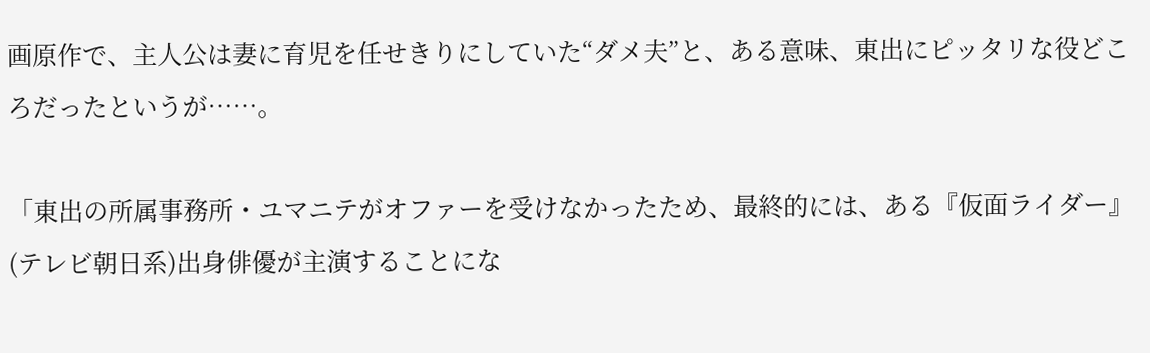画原作で、主人公は妻に育児を任せきりにしていた“ダメ夫”と、ある意味、東出にピッタリな役どころだったというが……。

「東出の所属事務所・ユマニテがオファーを受けなかったため、最終的には、ある『仮面ライダー』(テレビ朝日系)出身俳優が主演することにな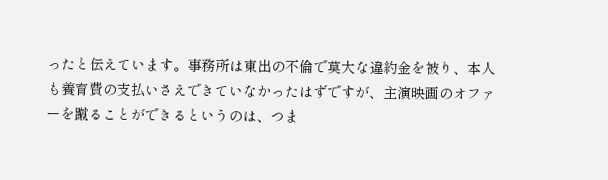ったと伝えています。事務所は東出の不倫で莫大な違約金を被り、本人も養育費の支払いさえできていなかったはずですが、主演映画のオファーを蹴ることができるというのは、つま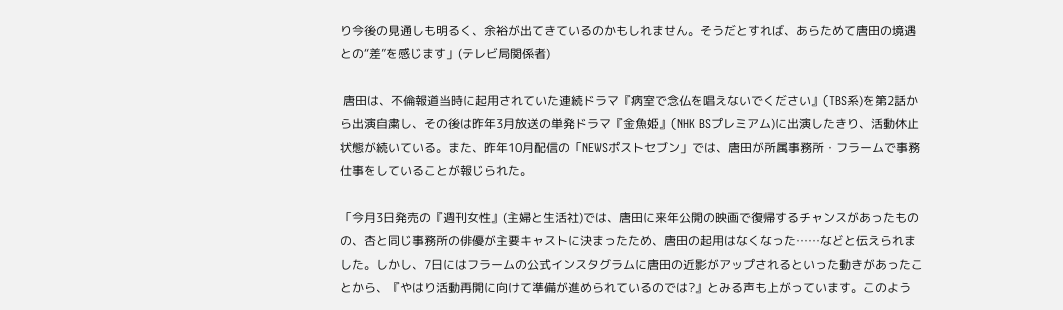り今後の見通しも明るく、余裕が出てきているのかもしれません。そうだとすれば、あらためて唐田の境遇との“差”を感じます」(テレビ局関係者)

 唐田は、不倫報道当時に起用されていた連続ドラマ『病室で念仏を唱えないでください』(TBS系)を第2話から出演自粛し、その後は昨年3月放送の単発ドラマ『金魚姫』(NHK BSプレミアム)に出演したきり、活動休止状態が続いている。また、昨年10月配信の「NEWSポストセブン」では、唐田が所属事務所・フラームで事務仕事をしていることが報じられた。

「今月3日発売の『週刊女性』(主婦と生活社)では、唐田に来年公開の映画で復帰するチャンスがあったものの、杏と同じ事務所の俳優が主要キャストに決まったため、唐田の起用はなくなった……などと伝えられました。しかし、7日にはフラームの公式インスタグラムに唐田の近影がアップされるといった動きがあったことから、『やはり活動再開に向けて準備が進められているのでは?』とみる声も上がっています。このよう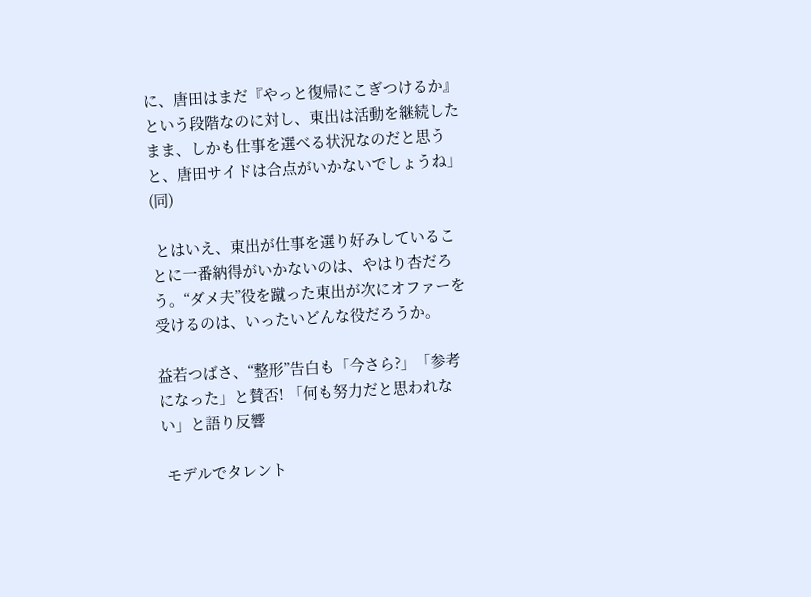に、唐田はまだ『やっと復帰にこぎつけるか』という段階なのに対し、東出は活動を継続したまま、しかも仕事を選べる状況なのだと思うと、唐田サイドは合点がいかないでしょうね」(同)

 とはいえ、東出が仕事を選り好みしていることに一番納得がいかないのは、やはり杏だろう。“ダメ夫”役を蹴った東出が次にオファーを受けるのは、いったいどんな役だろうか。

益若つばさ、“整形”告白も「今さら?」「参考になった」と賛否! 「何も努力だと思われない」と語り反響

 モデルでタレント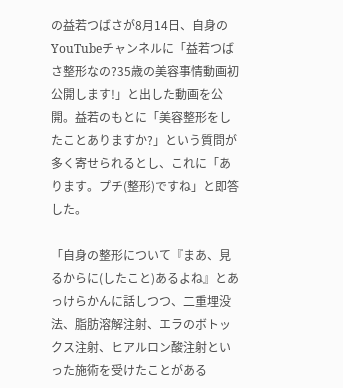の益若つばさが8月14日、自身のYouTubeチャンネルに「益若つばさ整形なの?35歳の美容事情動画初公開します!」と出した動画を公開。益若のもとに「美容整形をしたことありますか?」という質問が多く寄せられるとし、これに「あります。プチ(整形)ですね」と即答した。

「自身の整形について『まあ、見るからに(したこと)あるよね』とあっけらかんに話しつつ、二重埋没法、脂肪溶解注射、エラのボトックス注射、ヒアルロン酸注射といった施術を受けたことがある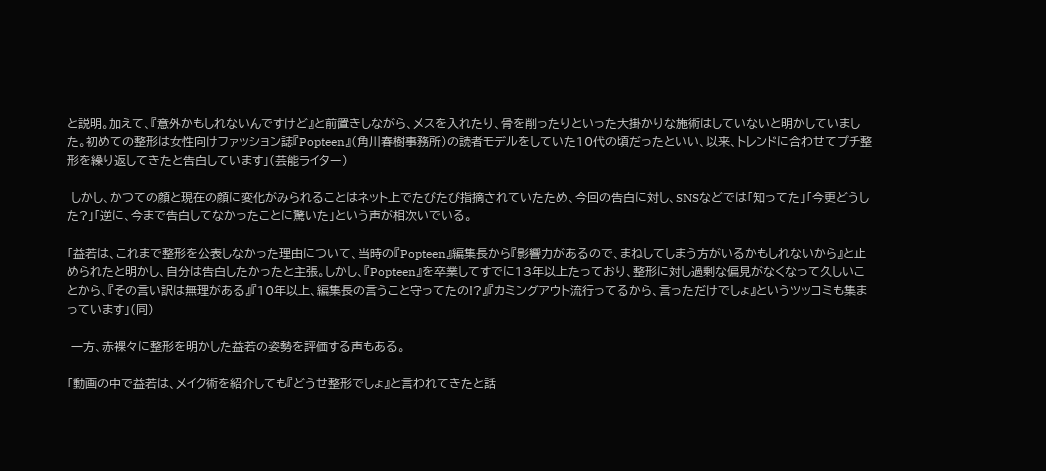と説明。加えて、『意外かもしれないんですけど』と前置きしながら、メスを入れたり、骨を削ったりといった大掛かりな施術はしていないと明かしていました。初めての整形は女性向けファッション誌『Popteen』(角川春樹事務所)の読者モデルをしていた10代の頃だったといい、以来、トレンドに合わせてプチ整形を繰り返してきたと告白しています」(芸能ライター)

 しかし、かつての顔と現在の顔に変化がみられることはネット上でたびたび指摘されていたため、今回の告白に対し、SNSなどでは「知ってた」「今更どうした?」「逆に、今まで告白してなかったことに驚いた」という声が相次いでいる。

「益若は、これまで整形を公表しなかった理由について、当時の『Popteen』編集長から『影響力があるので、まねしてしまう方がいるかもしれないから』と止められたと明かし、自分は告白したかったと主張。しかし、『Popteen』を卒業してすでに13年以上たっており、整形に対し過剰な偏見がなくなって久しいことから、『その言い訳は無理がある』『10年以上、編集長の言うこと守ってたの!?』『カミングアウト流行ってるから、言っただけでしょ』というツッコミも集まっています」(同)

 一方、赤裸々に整形を明かした益若の姿勢を評価する声もある。

「動画の中で益若は、メイク術を紹介しても『どうせ整形でしょ』と言われてきたと話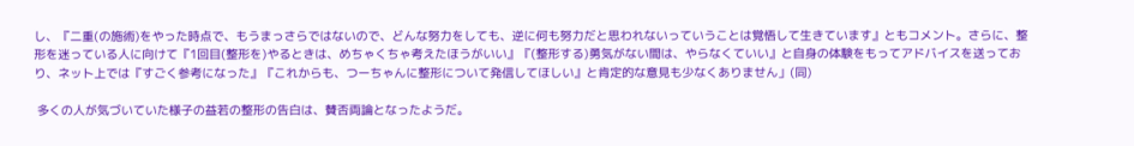し、『二重(の施術)をやった時点で、もうまっさらではないので、どんな努力をしても、逆に何も努力だと思われないっていうことは覚悟して生きています』ともコメント。さらに、整形を迷っている人に向けて『1回目(整形を)やるときは、めちゃくちゃ考えたほうがいい』『(整形する)勇気がない間は、やらなくていい』と自身の体験をもってアドバイスを送っており、ネット上では『すごく参考になった』『これからも、つーちゃんに整形について発信してほしい』と肯定的な意見も少なくありません」(同)

 多くの人が気づいていた様子の益若の整形の告白は、賛否両論となったようだ。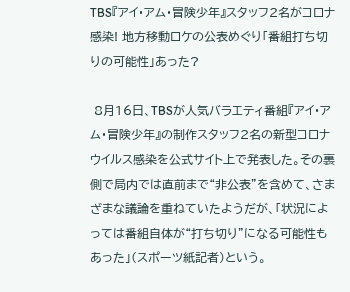TBS『アイ・アム・冒険少年』スタッフ2名がコロナ感染! 地方移動ロケの公表めぐり「番組打ち切りの可能性」あった?

 8月16日、TBSが人気バラエティ番組『アイ・アム・冒険少年』の制作スタッフ2名の新型コロナウイルス感染を公式サイト上で発表した。その裏側で局内では直前まで“非公表”を含めて、さまざまな議論を重ねていたようだが、「状況によっては番組自体が“打ち切り”になる可能性もあった」(スポーツ紙記者)という。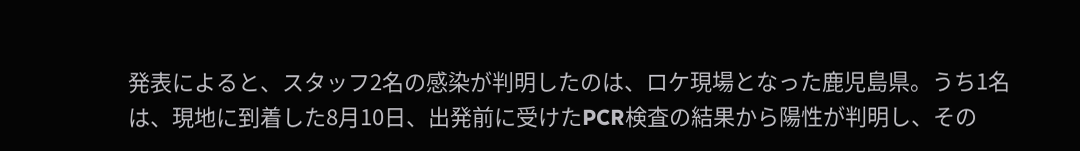発表によると、スタッフ2名の感染が判明したのは、ロケ現場となった鹿児島県。うち1名は、現地に到着した8月10日、出発前に受けたPCR検査の結果から陽性が判明し、その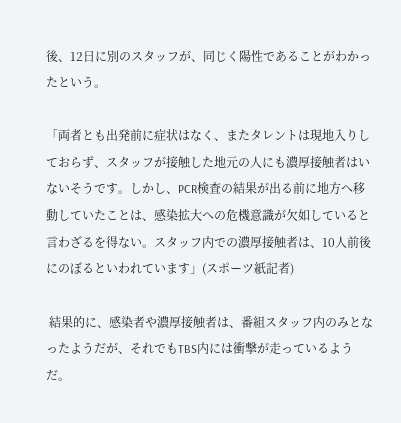後、12日に別のスタッフが、同じく陽性であることがわかったという。

「両者とも出発前に症状はなく、またタレントは現地入りしておらず、スタッフが接触した地元の人にも濃厚接触者はいないそうです。しかし、PCR検査の結果が出る前に地方へ移動していたことは、感染拡大への危機意識が欠如していると言わざるを得ない。スタッフ内での濃厚接触者は、10人前後にのぼるといわれています」(スポーツ紙記者)

 結果的に、感染者や濃厚接触者は、番組スタッフ内のみとなったようだが、それでもTBS内には衝撃が走っているようだ。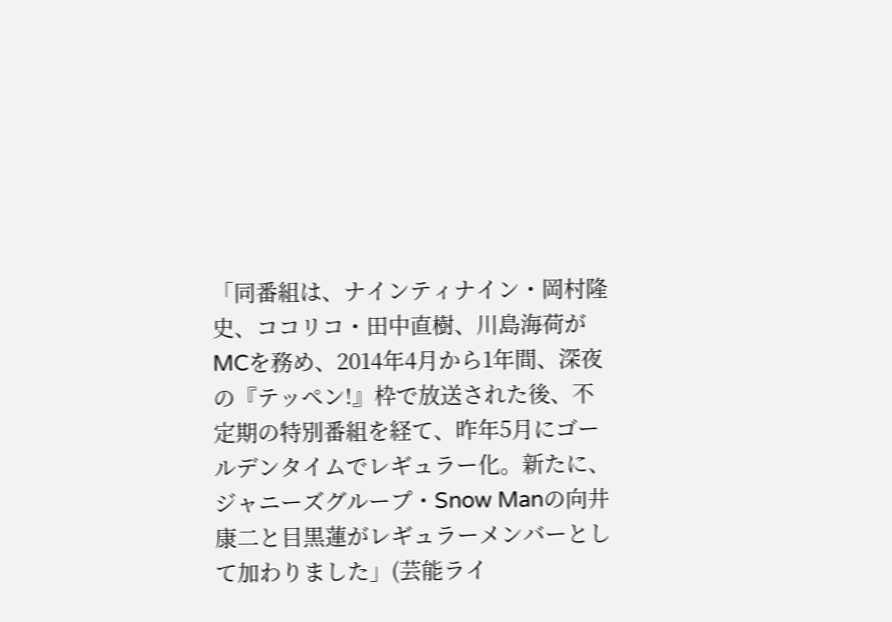「同番組は、ナインティナイン・岡村隆史、ココリコ・田中直樹、川島海荷がMCを務め、2014年4月から1年間、深夜の『テッペン!』枠で放送された後、不定期の特別番組を経て、昨年5月にゴールデンタイムでレギュラー化。新たに、ジャニーズグループ・Snow Manの向井康二と目黒蓮がレギュラーメンバーとして加わりました」(芸能ライ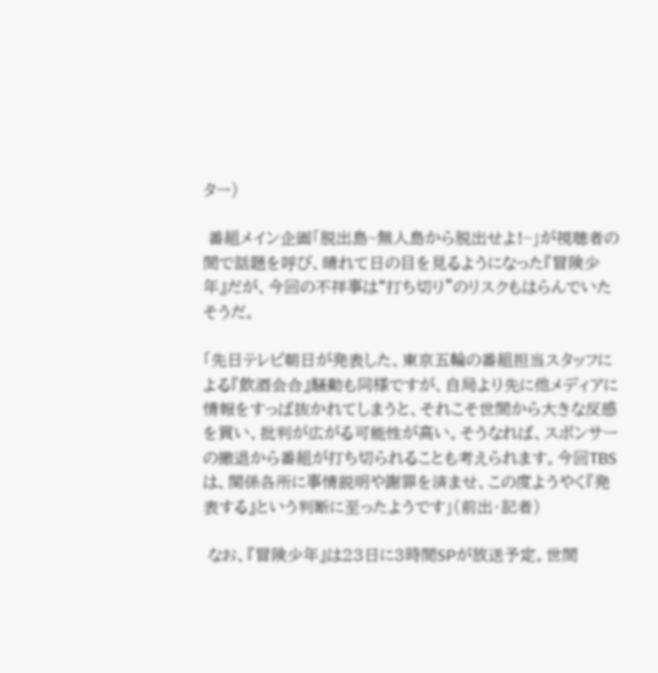ター)

 番組メイン企画「脱出島~無人島から脱出せよ!~」が視聴者の間で話題を呼び、晴れて日の目を見るようになった『冒険少年』だが、今回の不祥事は“打ち切り”のリスクもはらんでいたそうだ。

「先日テレビ朝日が発表した、東京五輪の番組担当スタッフによる『飲酒会合』騒動も同様ですが、自局より先に他メディアに情報をすっぱ抜かれてしまうと、それこそ世間から大きな反感を買い、批判が広がる可能性が高い。そうなれば、スポンサーの撤退から番組が打ち切られることも考えられます。今回TBSは、関係各所に事情説明や謝罪を済ませ、この度ようやく『発表する』という判断に至ったようです」(前出・記者)

 なお、『冒険少年』は23日に3時間SPが放送予定。世間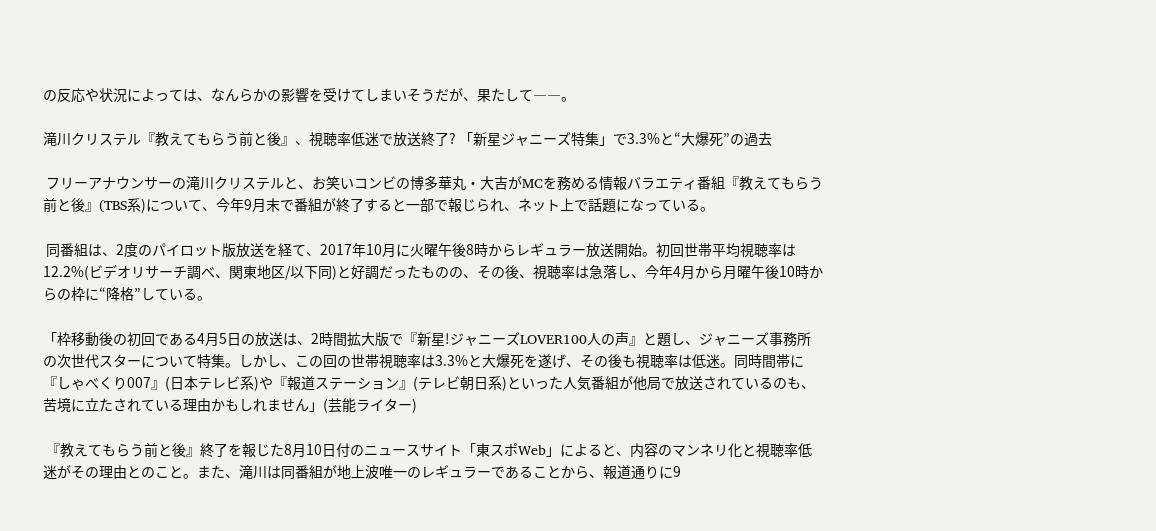の反応や状況によっては、なんらかの影響を受けてしまいそうだが、果たして――。

滝川クリステル『教えてもらう前と後』、視聴率低迷で放送終了? 「新星ジャニーズ特集」で3.3%と“大爆死”の過去

 フリーアナウンサーの滝川クリステルと、お笑いコンビの博多華丸・大吉がMCを務める情報バラエティ番組『教えてもらう前と後』(TBS系)について、今年9月末で番組が終了すると一部で報じられ、ネット上で話題になっている。

 同番組は、2度のパイロット版放送を経て、2017年10月に火曜午後8時からレギュラー放送開始。初回世帯平均視聴率は12.2%(ビデオリサーチ調べ、関東地区/以下同)と好調だったものの、その後、視聴率は急落し、今年4月から月曜午後10時からの枠に“降格”している。

「枠移動後の初回である4月5日の放送は、2時間拡大版で『新星!ジャニーズLOVER100人の声』と題し、ジャニーズ事務所の次世代スターについて特集。しかし、この回の世帯視聴率は3.3%と大爆死を遂げ、その後も視聴率は低迷。同時間帯に『しゃべくり007』(日本テレビ系)や『報道ステーション』(テレビ朝日系)といった人気番組が他局で放送されているのも、苦境に立たされている理由かもしれません」(芸能ライター)

 『教えてもらう前と後』終了を報じた8月10日付のニュースサイト「東スポWeb」によると、内容のマンネリ化と視聴率低迷がその理由とのこと。また、滝川は同番組が地上波唯一のレギュラーであることから、報道通りに9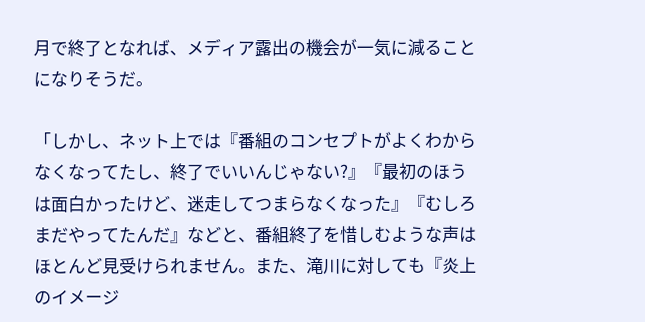月で終了となれば、メディア露出の機会が一気に減ることになりそうだ。

「しかし、ネット上では『番組のコンセプトがよくわからなくなってたし、終了でいいんじゃない?』『最初のほうは面白かったけど、迷走してつまらなくなった』『むしろまだやってたんだ』などと、番組終了を惜しむような声はほとんど見受けられません。また、滝川に対しても『炎上のイメージ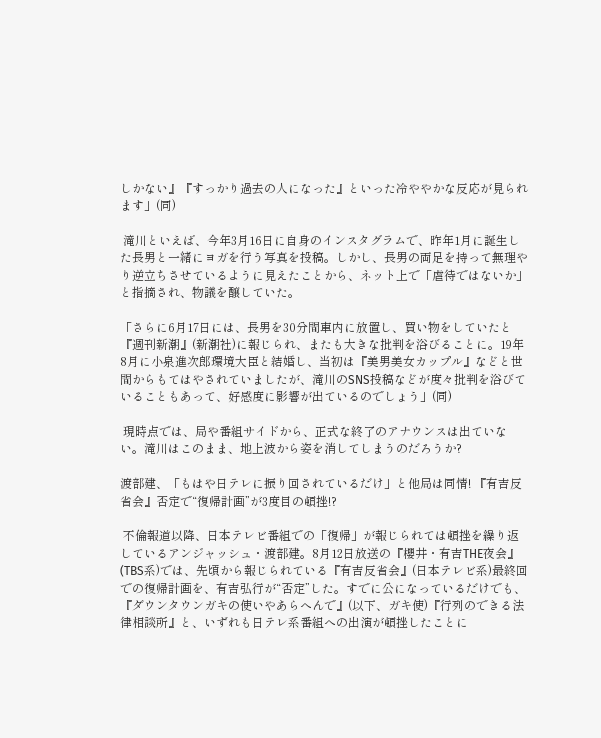しかない』『すっかり過去の人になった』といった冷ややかな反応が見られます」(同)

 滝川といえば、今年3月16日に自身のインスタグラムで、昨年1月に誕生した長男と一緒にヨガを行う写真を投稿。しかし、長男の両足を持って無理やり逆立ちさせているように見えたことから、ネット上で「虐待ではないか」と指摘され、物議を醸していた。

「さらに6月17日には、長男を30分間車内に放置し、買い物をしていたと『週刊新潮』(新潮社)に報じられ、またも大きな批判を浴びることに。19年8月に小泉進次郎環境大臣と結婚し、当初は『美男美女カップル』などと世間からもてはやされていましたが、滝川のSNS投稿などが度々批判を浴びていることもあって、好感度に影響が出ているのでしょう」(同)

 現時点では、局や番組サイドから、正式な終了のアナウンスは出ていない。滝川はこのまま、地上波から姿を消してしまうのだろうか?

渡部建、「もはや日テレに振り回されているだけ」と他局は同情! 『有吉反省会』否定で“復帰計画”が3度目の頓挫!?

 不倫報道以降、日本テレビ番組での「復帰」が報じられては頓挫を繰り返しているアンジャッシュ・渡部建。8月12日放送の『櫻井・有吉THE夜会』(TBS系)では、先頃から報じられている『有吉反省会』(日本テレビ系)最終回での復帰計画を、有吉弘行が“否定”した。すでに公になっているだけでも、『ダウンタウンガキの使いやあらへんで』(以下、ガキ使)『行列のできる法律相談所』と、いずれも日テレ系番組への出演が頓挫したことに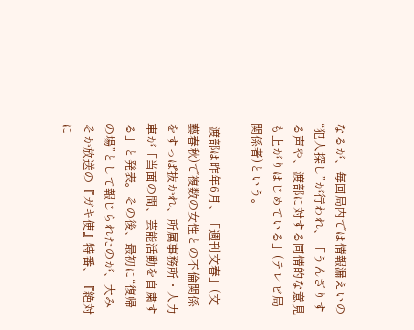なるが、毎回局内では情報漏えいの“犯人探し”が行われ、「うんざりする声や、渡部に対する同情的な意見も上がりはじめている」(テレビ局関係者)という。

 渡部は昨年6月、「週刊文春」(文藝春秋)で複数の女性との不倫関係をすっぱ抜かれ、所属事務所・人力車が「当面の間、芸能活動を自粛する」と発表。その後、最初に“復帰の場”として報じられたのが、大みそか放送の『ガキ使』特番、『絶対に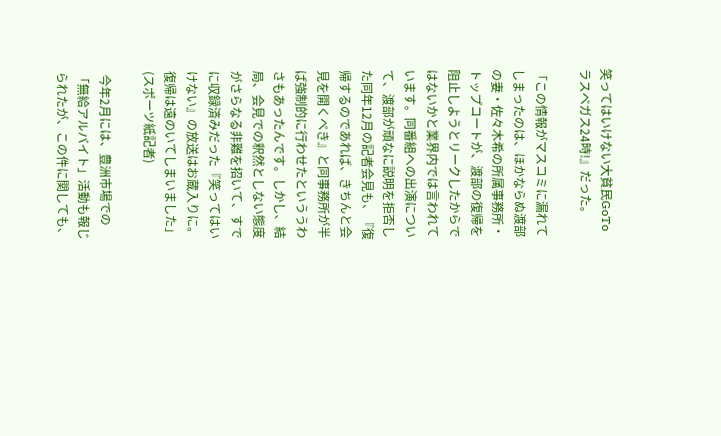笑ってはいけない大貧民GoToラスベガス24時!』だった。

「この情報がマスコミに漏れてしまったのは、ほかならぬ渡部の妻・佐々木希の所属事務所・トップコートが、渡部の復帰を阻止しようとリークしたからではないかと業界内では言われています。同番組への出演について、渡部が頑なに説明を拒否した同年12月の記者会見も、『復帰するのであれば、きちんと会見を開くべき』と同事務所が半ば強制的に行わせたといううわさもあったんです。しかし、結局、会見での釈然としない態度がさらなる非難を招いて、すでに収録済みだった『笑ってはいけない』の放送はお蔵入りに。復帰は遠のいてしまいました」(スポーツ紙記者)

 今年2月には、豊洲市場での「無給アルバイト」活動も報じられたが、この件に関しても、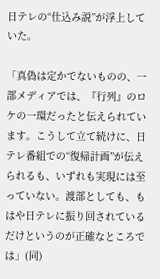日テレの“仕込み説”が浮上していた。

「真偽は定かでないものの、一部メディアでは、『行列』のロケの一環だったと伝えられています。こうして立て続けに、日テレ番組での“復帰計画”が伝えられるも、いずれも実現には至っていない。渡部としても、もはや日テレに振り回されているだけというのが正確なところでは」(同)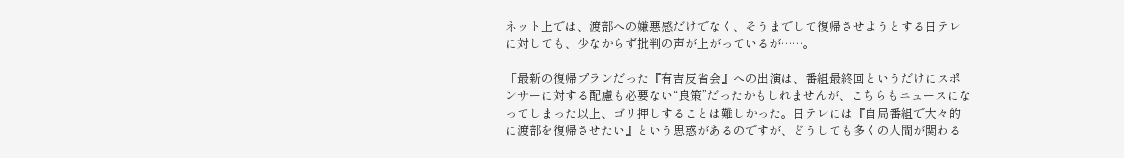ネット上では、渡部への嫌悪感だけでなく、そうまでして復帰させようとする日テレに対しても、少なからず批判の声が上がっているが……。

「最新の復帰プランだった『有吉反省会』への出演は、番組最終回というだけにスポンサーに対する配慮も必要ない“良策”だったかもしれませんが、こちらもニュースになってしまった以上、ゴリ押しすることは難しかった。日テレには『自局番組で大々的に渡部を復帰させたい』という思惑があるのですが、どうしても多くの人間が関わる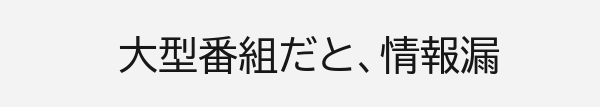大型番組だと、情報漏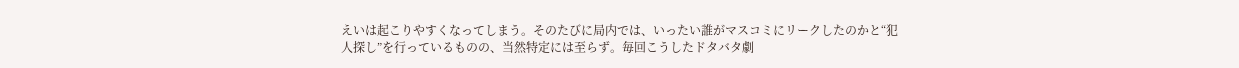えいは起こりやすくなってしまう。そのたびに局内では、いったい誰がマスコミにリークしたのかと“犯人探し”を行っているものの、当然特定には至らず。毎回こうしたドタバタ劇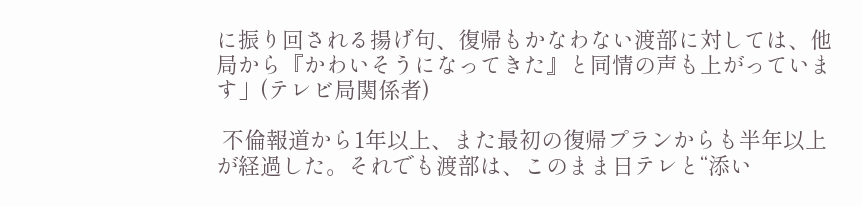に振り回される揚げ句、復帰もかなわない渡部に対しては、他局から『かわいそうになってきた』と同情の声も上がっています」(テレビ局関係者)

 不倫報道から1年以上、また最初の復帰プランからも半年以上が経過した。それでも渡部は、このまま日テレと“添い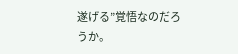遂げる”覚悟なのだろうか。